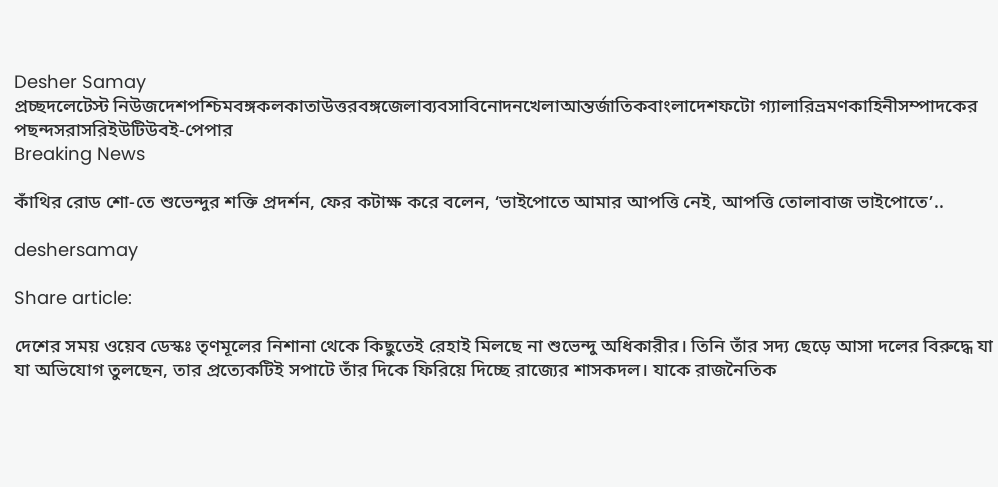Desher Samay
প্রচ্ছদলেটেস্ট নিউজদেশপশ্চিমবঙ্গকলকাতাউত্তরবঙ্গজেলাব্যবসাবিনোদনখেলাআন্তর্জাতিকবাংলাদেশফটো গ্যালারিভ্রমণকাহিনীসম্পাদকের পছন্দসরাসরিইউটিউবই-পেপার
Breaking News

কাঁথির রোড শো-তে শুভেন্দুর শক্তি প্রদর্শন, ফের কটাক্ষ করে বলেন, ‘ভাইপোতে আমার আপত্তি নেই, আপত্তি তোলাবাজ ভাইপোতে’..

deshersamay

Share article:

দেশের সময় ওয়েব ডেস্কঃ তৃণমূলের নিশানা থেকে কিছুতেই রেহাই মিলছে না শুভেন্দু অধিকারীর। তিনি তাঁর সদ্য ছেড়ে আসা দলের বিরুদ্ধে যা যা অভিযোগ তুলছেন, তার প্রত্যেকটিই সপাটে তাঁর দিকে ফিরিয়ে দিচ্ছে র‍াজ্যের শাসকদল। যাকে রাজনৈতিক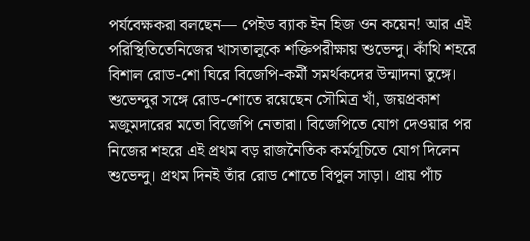পর্যবেক্ষকরা বলছেন— পেইড ব্যাক ইন হিজ ওন কয়েন! আর এই পরিস্থিতিতেনিজের খাসতালুকে শক্তিপরীক্ষায় শুভেন্দু। কাঁথি শহরে বিশাল রোড-শো ঘিরে বিজেপি-কর্মী সমর্থকদের উন্মাদনা তুঙ্গে। শুভেন্দুর সঙ্গে রোড-শোতে রয়েছেন সৌমিত্র খাঁ, জয়প্রকাশ মজুমদারের মতো বিজেপি নেতারা। বিজেপিতে যোগ দেওয়ার পর নিজের শহরে এই প্রথম বড় রাজনৈতিক কর্মসূচিতে যোগ দিলেন শুভেন্দু। প্রথম দিনই তাঁর রোড শোতে বিপুল সাড়া। প্রায় পাঁচ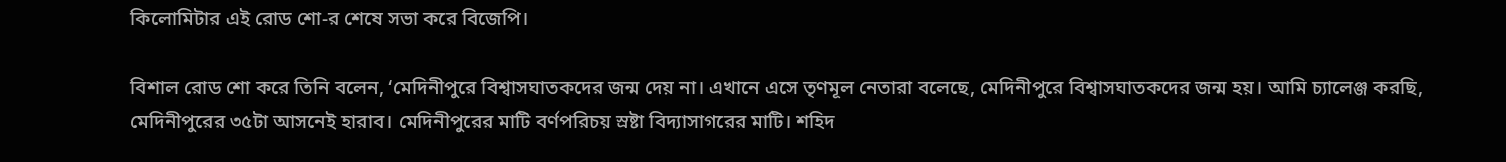কিলোমিটার এই রোড শো-র শেষে সভা করে বিজেপি।

বিশাল রোড শো করে তিনি বলেন, ‘মেদিনীপুরে বিশ্বাসঘাতকদের জন্ম দেয় না। এখানে এসে তৃণমূল নেতারা বলেছে, মেদিনীপুরে বিশ্বাসঘাতকদের জন্ম হয়। আমি চ্যালেঞ্জ করছি, মেদিনীপুরের ৩৫টা আসনেই হারাব। মেদিনীপুরের মাটি বর্ণপরিচয় স্রষ্টা বিদ্যাসাগরের মাটি। শহিদ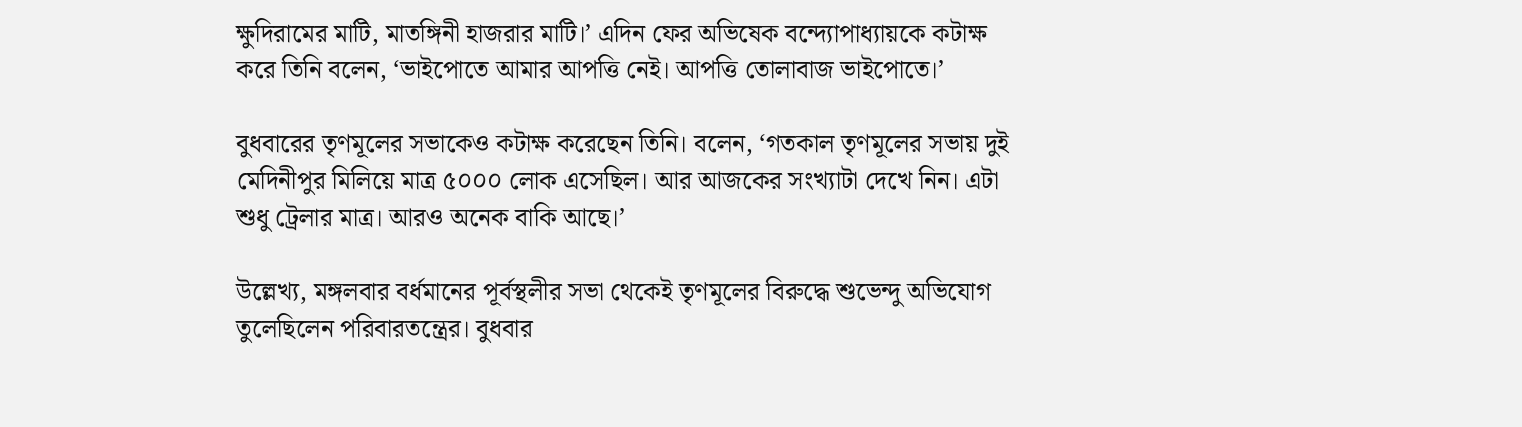ক্ষুদিরামের মাটি, মাতঙ্গিনী হাজরার মাটি।’ এদিন ফের অভিষেক বন্দ্যোপাধ্যায়কে কটাক্ষ করে তিনি বলেন, ‘ভাইপোতে আমার আপত্তি নেই। আপত্তি তোলাবাজ ভাইপোতে।’

বুধবারের তৃণমূলের সভাকেও কটাক্ষ করেছেন তিনি। বলেন, ‘গতকাল তৃণমূলের সভায় দুই মেদিনীপুর মিলিয়ে মাত্র ৫০০০ লোক এসেছিল। আর আজকের সংখ্যাটা দেখে নিন। এটা শুধু ট্রেলার মাত্র। আরও অনেক বাকি আছে।’

উল্লেখ্য, মঙ্গলবার বর্ধমানের পূর্বস্থলীর সভা থেকেই তৃণমূলের বিরুদ্ধে শুভেন্দু অভিযোগ তুলেছিলেন পরিবারতন্ত্রের। বুধবার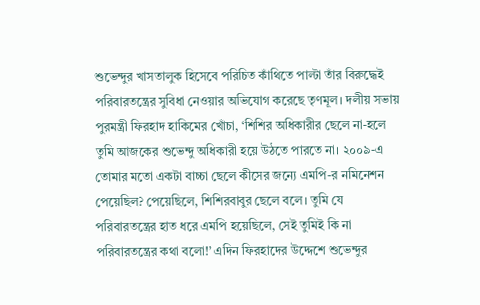শুভেন্দুর খাসতালুক হিসেবে পরিচিত কাঁথিতে পাল্টা তাঁর বিরুদ্ধেই পরিবারতন্ত্রের সুবিধা নেওয়ার অভিযোগ করেছে তৃণমূল। দলীয় সভায় পুরমন্ত্রী ফিরহাদ হাকিমের খোঁচা, ‘শিশির অধিকারীর ছেলে না-হলে তুমি আজকের শুভেন্দু অধিকারী হয়ে উঠতে পারতে না। ২০০৯-এ তোমার মতো একটা বাচ্চা ছেলে কীসের জন্যে এমপি-র নমিনেশন পেয়েছিল? পেয়েছিলে, শিশিরবাবুর ছেলে বলে। তুমি যে পরিবারতন্ত্রের হাত ধরে এমপি হয়েছিলে, সেই তুমিই কি না পরিবারতন্ত্রের কথা বলো!’ এদিন ফিরহাদের উদ্দেশে শুভেন্দুর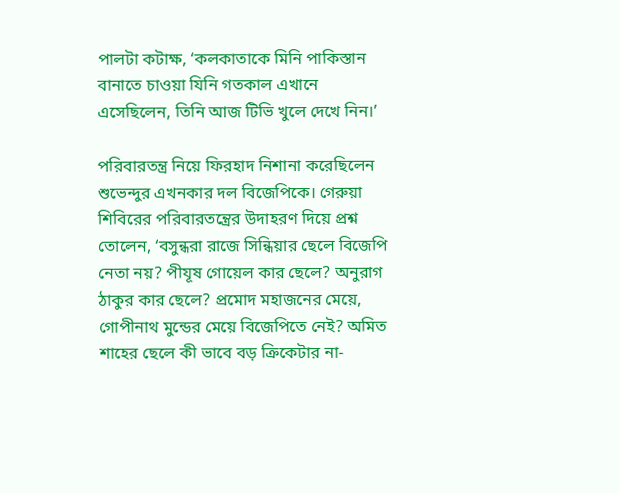পালটা কটাক্ষ, ‘কলকাতাকে মিনি পাকিস্তান বানাতে চাওয়া যিনি গতকাল এখানে এসেছিলেন, তিনি আজ টিভি খুলে দেখে নিন।’

পরিবারতন্ত্র নিয়ে ফিরহাদ নিশানা করেছিলেন শুভেন্দুর এখনকার দল বিজেপিকে। গেরুয়া শিবিরের পরিবারতন্ত্রের উদাহরণ দিয়ে প্রশ্ন তোলেন, ‘বসুন্ধরা রাজে সিন্ধিয়ার ছেলে বিজেপি নেতা নয়? পীযূষ গোয়েল কার ছেলে? অনুরাগ ঠাকুর কার ছেলে? প্রমোদ মহাজনের মেয়ে, গোপীনাথ মুন্ডের মেয়ে বিজেপিতে নেই? অমিত শাহের ছেলে কী ভাবে বড় ক্রিকেটার না-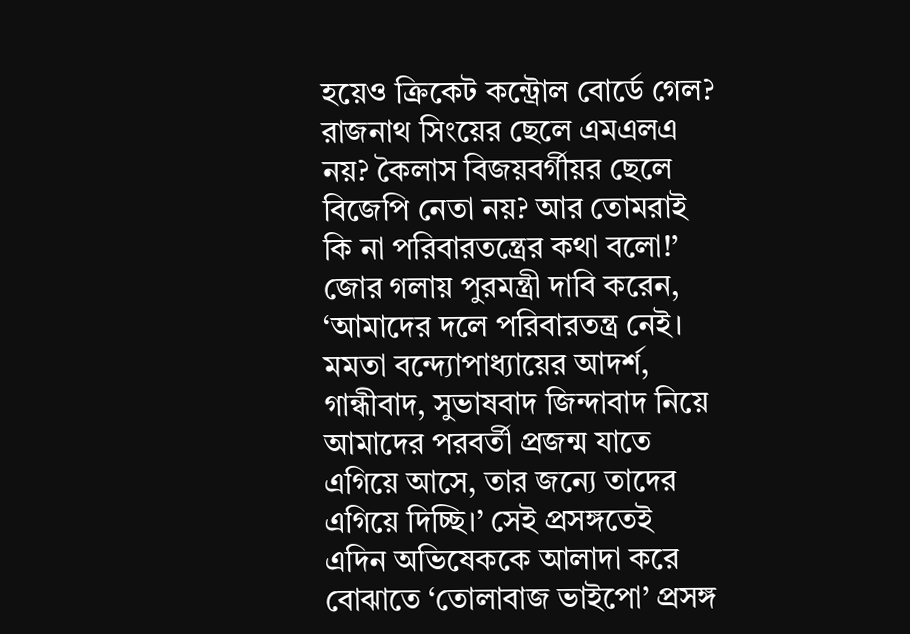হয়েও ক্রিকেট কন্ট্রোল বোর্ডে গেল? রাজনাথ সিংয়ের ছেলে এমএলএ নয়? কৈলাস বিজয়বর্গীয়র ছেলে বিজেপি নেতা নয়? আর তোমরাই কি না পরিবারতন্ত্রের কথা বলো!’ জোর গলায় পুরমন্ত্রী দাবি করেন, ‘আমাদের দলে পরিবারতন্ত্র নেই। মমতা বন্দ্যোপাধ্যায়ের আদর্শ, গান্ধীবাদ, সুভাষবাদ জিন্দাবাদ নিয়ে আমাদের পরবর্তী প্রজন্ম যাতে এগিয়ে আসে, তার জন্যে তাদের এগিয়ে দিচ্ছি।’ সেই প্রসঙ্গতেই এদিন অভিষেককে আলাদা করে বোঝাতে ‘তোলাবাজ ভাইপো’ প্রসঙ্গ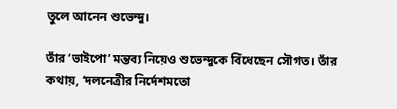তুলে আনেন শুভেন্দু।

তাঁর ‘ভাইপো’ মন্তব্য নিয়েও শুভেন্দুকে বিঁধেছেন সৌগত। তাঁর কথায়, ‘দলনেত্রীর নির্দেশমতো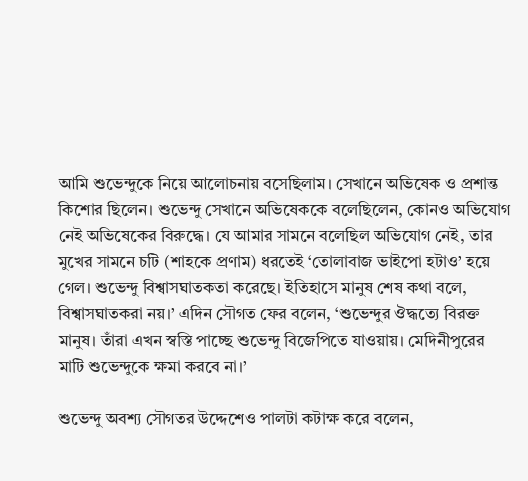আমি শুভেন্দুকে নিয়ে আলোচনায় বসেছিলাম। সেখানে অভিষেক ও প্রশান্ত কিশোর ছিলেন। শুভেন্দু সেখানে অভিষেককে বলেছিলেন, কোনও অভিযোগ নেই অভিষেকের বিরুদ্ধে। যে আমার সামনে বলেছিল অভিযোগ নেই, তার মুখের সামনে চটি (শাহকে প্রণাম) ধরতেই ‘তোলাবাজ ভাইপো হটাও’ হয়ে গেল। শুভেন্দু বিশ্বাসঘাতকতা করেছে। ইতিহাসে মানুষ শেষ কথা বলে, বিশ্বাসঘাতকরা নয়।’ এদিন সৌগত ফের বলেন, ‘শুভেন্দুর ঔদ্ধত্যে বিরক্ত মানুষ। তাঁরা এখন স্বস্তি পাচ্ছে শুভেন্দু বিজেপিতে যাওয়ায়। মেদিনীপুরের মাটি শুভেন্দুকে ক্ষমা করবে না।’

শুভেন্দু অবশ্য সৌগতর উদ্দেশেও পালটা কটাক্ষ করে বলেন,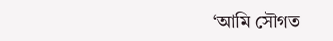‘আমি সৌগত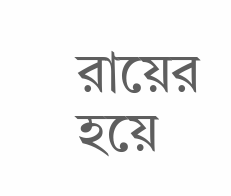রায়ের হয়ে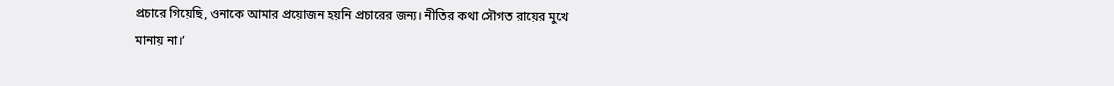প্রচারে গিয়েছি, ওনাকে আমার প্রয়োজন হয়নি প্রচারের জন্য। নীতির কথা সৌগত রায়ের মুখে মানায় না।’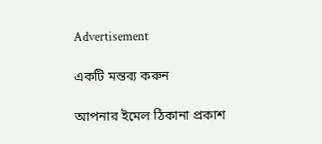Advertisement

একটি মন্তব্য করুন

আপনার ইমেল ঠিকানা প্রকাশ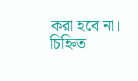করা হবে না। চিহ্নিত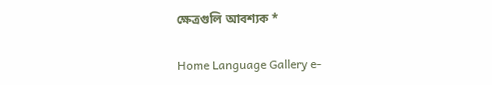ক্ষেত্রগুলি আবশ্যক *

Home Language Gallery e-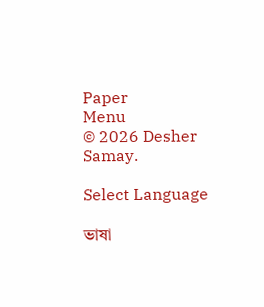Paper
Menu
© 2026 Desher Samay.

Select Language

ভাষা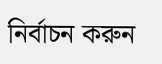নির্বাচন করুন